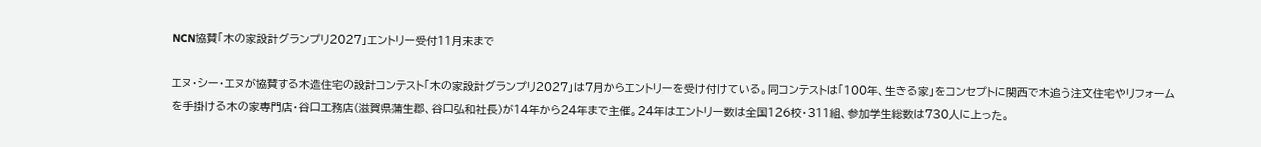NCN協賛「木の家設計グランプリ2027」エントリー受付11月末まで

エヌ・シー・エヌが協賛する木造住宅の設計コンテスト「木の家設計グランプリ2027」は7月からエントリーを受け付けている。同コンテストは「100年、生きる家」をコンセプトに関西で木追う注文住宅やリフォームを手掛ける木の家専門店・谷口工務店(滋賀県蒲生郡、谷口弘和社長)が14年から24年まで主催。24年はエントリー数は全国126校・311組、参加学生総数は730人に上った。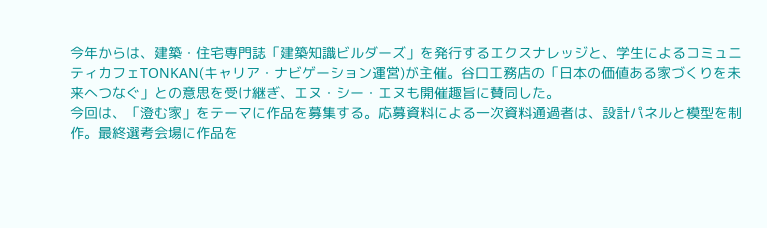今年からは、建築・住宅専門誌「建築知識ビルダーズ」を発行するエクスナレッジと、学生によるコミュニティカフェTONKAN(キャリア・ナビゲーション運営)が主催。谷口工務店の「日本の価値ある家づくりを未来へつなぐ」との意思を受け継ぎ、エヌ・シー・エヌも開催趣旨に賛同した。
今回は、「澄む家」をテーマに作品を募集する。応募資料による一次資料通過者は、設計パネルと模型を制作。最終選考会場に作品を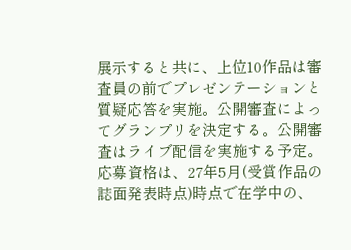展示すると共に、上位10作品は審査員の前でプレゼンテーションと質疑応答を実施。公開審査によってグランプリを決定する。公開審査はライブ配信を実施する予定。応募資格は、27年5月(受賞作品の誌面発表時点)時点で在学中の、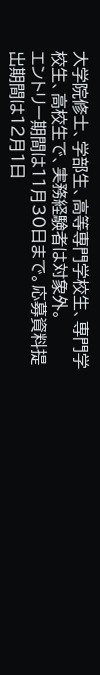大学院修士、学部生、高等専門学校生、専門学校生、高校生で、実務経験者は対象外。
エントリー期間は11月30日まで。応募資料提出期間は12月1日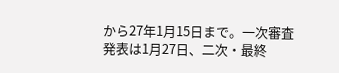から27年1月15日まで。一次審査発表は1月27日、二次・最終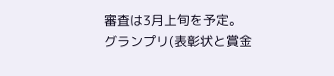審査は3月上旬を予定。グランプリ(表彰状と賞金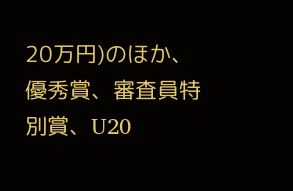20万円)のほか、優秀賞、審査員特別賞、U20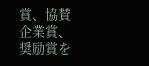賞、協賛企業賞、奨励賞を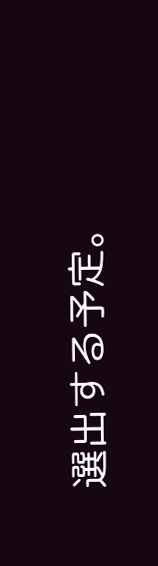選出する予定。